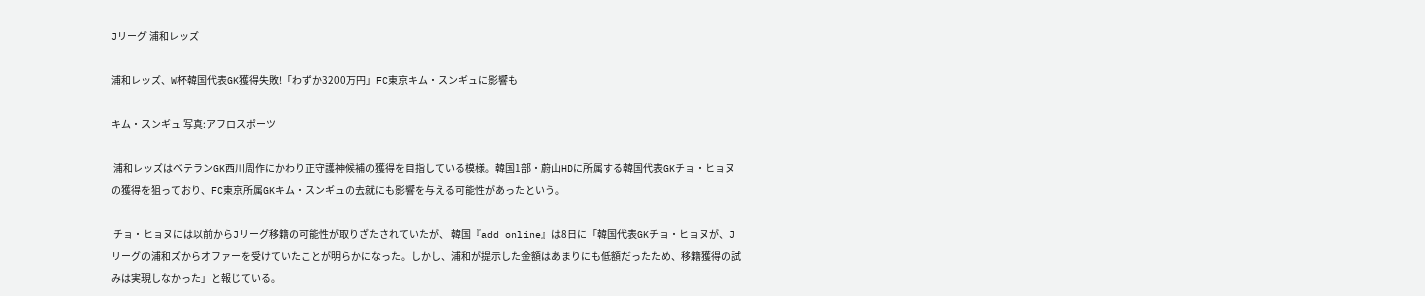Jリーグ 浦和レッズ

浦和レッズ、W杯韓国代表GK獲得失敗!「わずか3200万円」FC東京キム・スンギュに影響も

キム・スンギュ 写真:アフロスポーツ

 浦和レッズはベテランGK西川周作にかわり正守護神候補の獲得を目指している模様。韓国1部・蔚山HDに所属する韓国代表GKチョ・ヒョヌの獲得を狙っており、FC東京所属GKキム・スンギュの去就にも影響を与える可能性があったという。

 チョ・ヒョヌには以前からJリーグ移籍の可能性が取りざたされていたが、 韓国『add online』は8日に「韓国代表GKチョ・ヒョヌが、Jリーグの浦和ズからオファーを受けていたことが明らかになった。しかし、浦和が提示した金額はあまりにも低額だったため、移籍獲得の試みは実現しなかった」と報じている。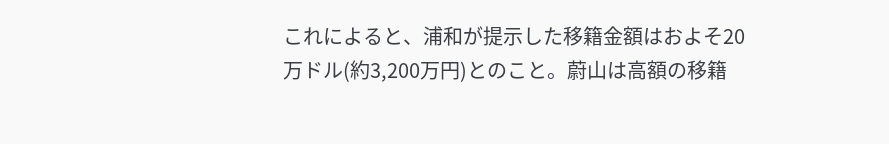これによると、浦和が提示した移籍金額はおよそ20万ドル(約3,200万円)とのこと。蔚山は高額の移籍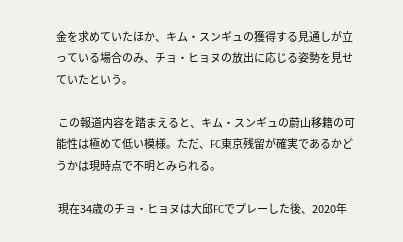金を求めていたほか、キム・スンギュの獲得する見通しが立っている場合のみ、チョ・ヒョヌの放出に応じる姿勢を見せていたという。

 この報道内容を踏まえると、キム・スンギュの蔚山移籍の可能性は極めて低い模様。ただ、FC東京残留が確実であるかどうかは現時点で不明とみられる。

 現在34歳のチョ・ヒョヌは大邱FCでプレーした後、2020年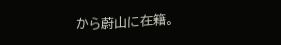から蔚山に在籍。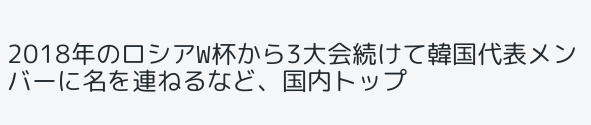2018年のロシアW杯から3大会続けて韓国代表メンバーに名を連ねるなど、国内トップ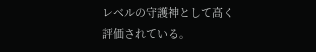レベルの守護神として高く評価されている。